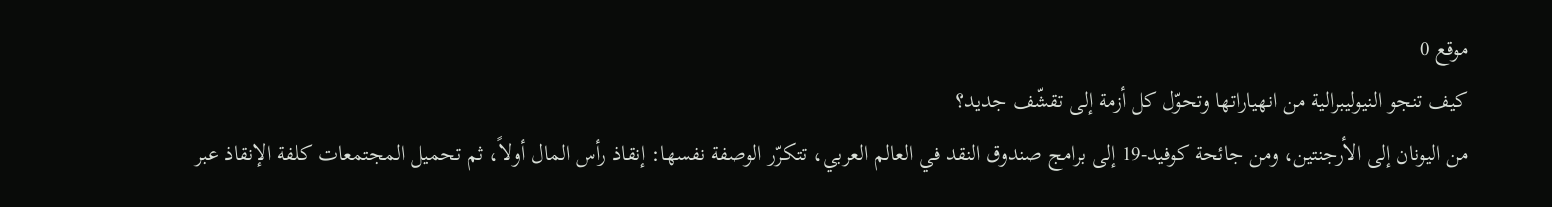موقع 0
كيف تنجو النيوليبرالية من انهياراتها وتحوّل كل أزمة إلى تقشّف جديد؟
من اليونان إلى الأرجنتين، ومن جائحة كوفيد-19 إلى برامج صندوق النقد في العالم العربي، تتكرّر الوصفة نفسها: إنقاذ رأس المال أولاً، ثم تحميل المجتمعات كلفة الإنقاذ عبر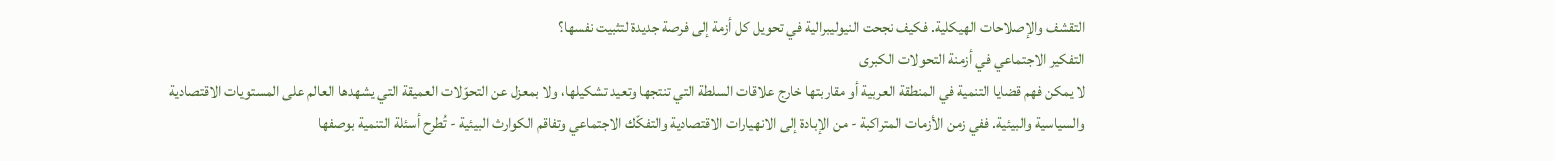التقشف والإصلاحات الهيكلية. فكيف نجحت النيوليبرالية في تحويل كل أزمة إلى فرصة جديدة لتثبيت نفسها؟
التفكير الاجتماعي في أزمنة التحولات الكبرى
لا يمكن فهم قضايا التنمية في المنطقة العربية أو مقاربتها خارج علاقات السلطة التي تنتجها وتعيد تشكيلها، ولا بمعزل عن التحوّلات العميقة التي يشهدها العالم على المستويات الاقتصادية والسياسية والبيئية. ففي زمن الأزمات المتراكبة - من الإبادة إلى الانهيارات الاقتصادية والتفكّك الاجتماعي وتفاقم الكوارث البيئية - تُطرح أسئلة التنمية بوصفها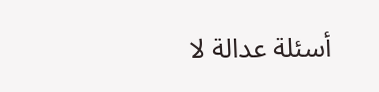أسئلة عدالة لا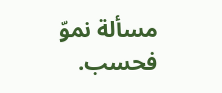مسألة نموّ فحسب.